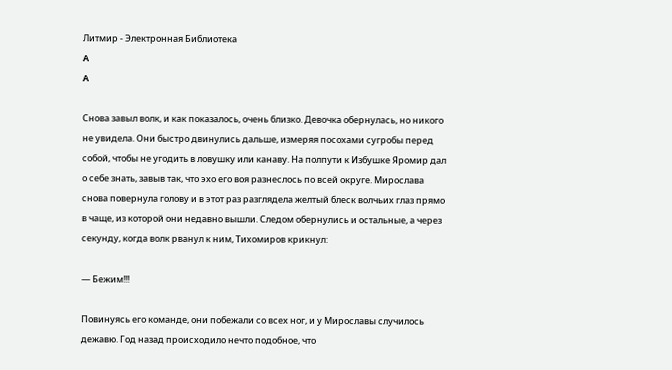Литмир - Электронная Библиотека
A
A

Снова завыл волк, и как показалось, очень близко. Девочка обернулась, но никого не увидела. Они быстро двинулись дальше, измеряя посохами сугробы перед собой, чтобы не угодить в ловушку или канаву. На полпути к Избушке Яромир дал о себе знать, завыв так, что эхо его воя разнеслось по всей округе. Мирослава снова повернула голову и в этот раз разглядела желтый блеск волчьих глаз прямо в чаще, из которой они недавно вышли. Следом обернулись и остальные, а через секунду, когда волк рванул к ним, Тихомиров крикнул:

— Бежим!!!

Повинуясь его команде, они побежали со всех ног, и у Мирославы случилось дежавю. Год назад происходило нечто подобное, что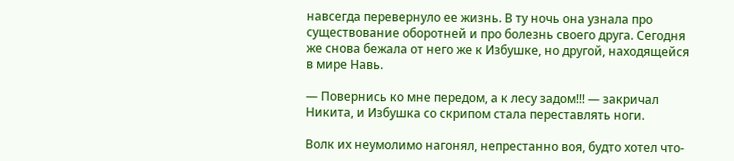навсегда перевернуло ее жизнь. В ту ночь она узнала про существование оборотней и про болезнь своего друга. Сегодня же снова бежала от него же к Избушке, но другой, находящейся в мире Навь.

— Повернись ко мне передом, а к лесу задом!!! — закричал Никита, и Избушка со скрипом стала переставлять ноги.

Волк их неумолимо нагонял, непрестанно воя, будто хотел что-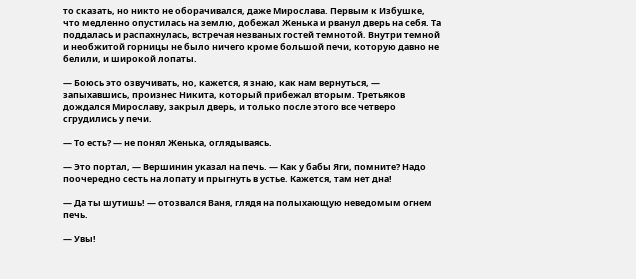то сказать, но никто не оборачивался, даже Мирослава. Первым к Избушке, что медленно опустилась на землю, добежал Женька и рванул дверь на себя. Та поддалась и распахнулась, встречая незваных гостей темнотой. Внутри темной и необжитой горницы не было ничего кроме большой печи, которую давно не белили, и широкой лопаты.

— Боюсь это озвучивать, но, кажется, я знаю, как нам вернуться, — запыхавшись, произнес Никита, который прибежал вторым. Третьяков дождался Мирославу, закрыл дверь, и только после этого все четверо сгрудились у печи.

— То есть? — не понял Женька, оглядываясь.

— Это портал, — Вершинин указал на печь. — Как у бабы Яги, помните? Надо поочередно сесть на лопату и прыгнуть в устье. Кажется, там нет дна!

— Да ты шутишь! — отозвался Ваня, глядя на полыхающую неведомым огнем печь.

— Увы!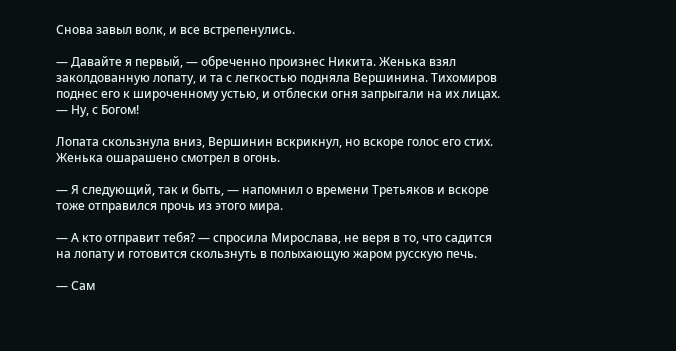Снова завыл волк, и все встрепенулись.

— Давайте я первый, — обреченно произнес Никита. Женька взял заколдованную лопату, и та с легкостью подняла Вершинина. Тихомиров поднес его к широченному устью, и отблески огня запрыгали на их лицах. — Ну, с Богом!

Лопата скользнула вниз, Вершинин вскрикнул, но вскоре голос его стих. Женька ошарашено смотрел в огонь.

— Я следующий, так и быть, — напомнил о времени Третьяков и вскоре тоже отправился прочь из этого мира.

— А кто отправит тебя? — спросила Мирослава, не веря в то, что садится на лопату и готовится скользнуть в полыхающую жаром русскую печь.

— Сам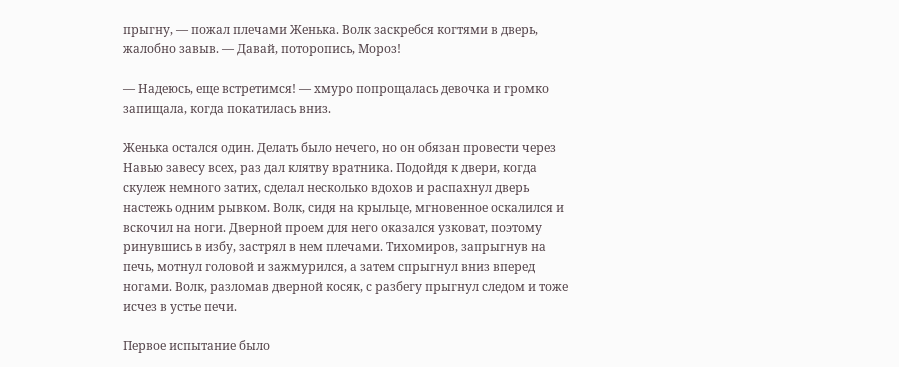прыгну, — пожал плечами Женька. Волк заскребся когтями в дверь, жалобно завыв. — Давай, поторопись, Мороз!

— Надеюсь, еще встретимся! — хмуро попрощалась девочка и громко запищала, когда покатилась вниз.

Женька остался один. Делать было нечего, но он обязан провести через Навью завесу всех, раз дал клятву вратника. Подойдя к двери, когда скулеж немного затих, сделал несколько вдохов и распахнул дверь настежь одним рывком. Волк, сидя на крыльце, мгновенное оскалился и вскочил на ноги. Дверной проем для него оказался узковат, поэтому ринувшись в избу, застрял в нем плечами. Тихомиров, запрыгнув на печь, мотнул головой и зажмурился, а затем спрыгнул вниз вперед ногами. Волк, разломав дверной косяк, с разбегу прыгнул следом и тоже исчез в устье печи.

Первое испытание было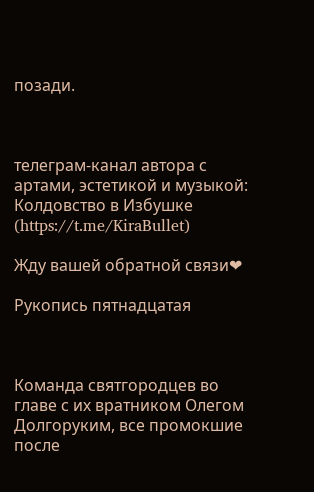позади.



телеграм-канал автора с артами, эстетикой и музыкой: Колдовство в Избушке (https://t.me/KiraBullet)

Жду вашей обратной связи❤

Рукопись пятнадцатая



Команда святгородцев во главе с их вратником Олегом Долгоруким, все промокшие после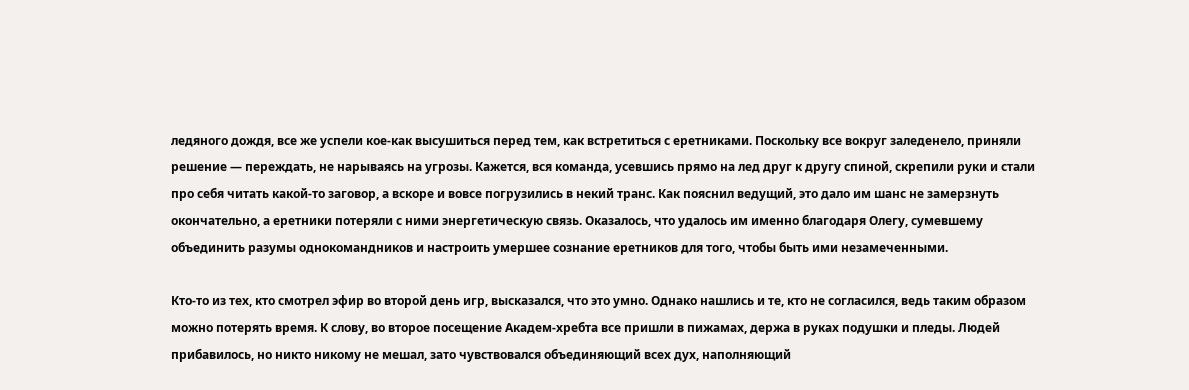ледяного дождя, все же успели кое-как высушиться перед тем, как встретиться с еретниками. Поскольку все вокруг заледенело, приняли решение — переждать, не нарываясь на угрозы. Кажется, вся команда, усевшись прямо на лед друг к другу спиной, скрепили руки и стали про себя читать какой-то заговор, а вскоре и вовсе погрузились в некий транс. Как пояснил ведущий, это дало им шанс не замерзнуть окончательно, а еретники потеряли с ними энергетическую связь. Оказалось, что удалось им именно благодаря Олегу, сумевшему объединить разумы однокомандников и настроить умершее сознание еретников для того, чтобы быть ими незамеченными.

Кто-то из тех, кто смотрел эфир во второй день игр, высказался, что это умно. Однако нашлись и те, кто не согласился, ведь таким образом можно потерять время. К слову, во второе посещение Академ-хребта все пришли в пижамах, держа в руках подушки и пледы. Людей прибавилось, но никто никому не мешал, зато чувствовался объединяющий всех дух, наполняющий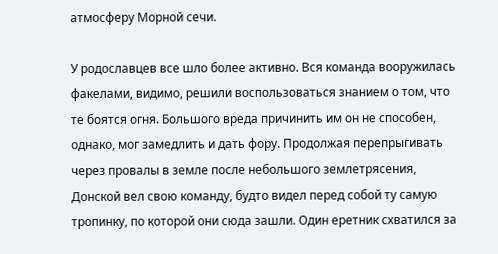атмосферу Морной сечи.

У родославцев все шло более активно. Вся команда вооружилась факелами, видимо, решили воспользоваться знанием о том, что те боятся огня. Большого вреда причинить им он не способен, однако, мог замедлить и дать фору. Продолжая перепрыгивать через провалы в земле после небольшого землетрясения, Донской вел свою команду, будто видел перед собой ту самую тропинку, по которой они сюда зашли. Один еретник схватился за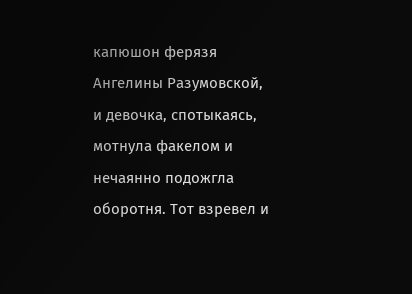капюшон ферязя Ангелины Разумовской, и девочка, спотыкаясь, мотнула факелом и нечаянно подожгла оборотня. Тот взревел и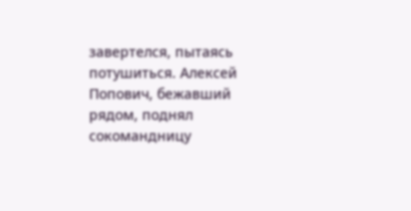завертелся, пытаясь потушиться. Алексей Попович, бежавший рядом, поднял сокомандницу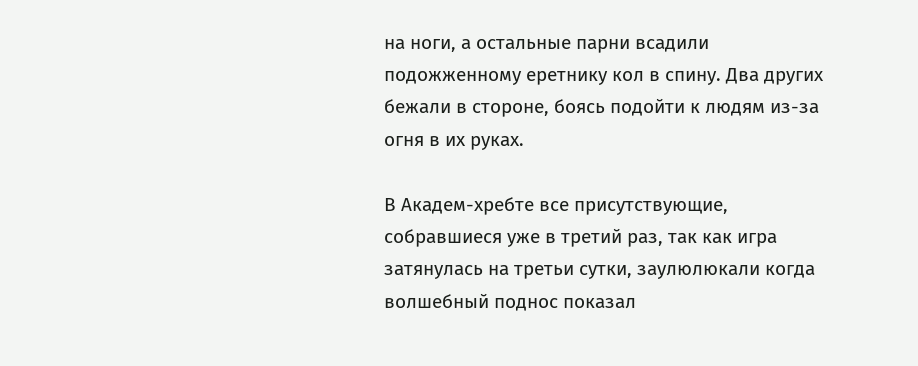на ноги, а остальные парни всадили подожженному еретнику кол в спину. Два других бежали в стороне, боясь подойти к людям из-за огня в их руках.

В Академ-хребте все присутствующие, собравшиеся уже в третий раз, так как игра затянулась на третьи сутки, заулюлюкали когда волшебный поднос показал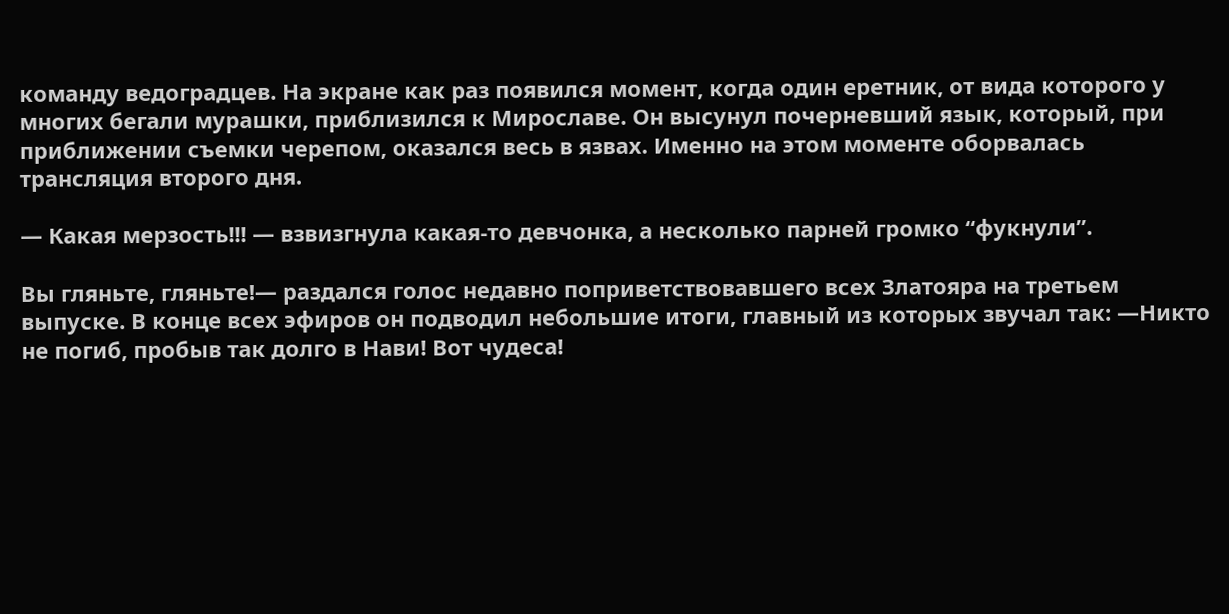команду ведоградцев. На экране как раз появился момент, когда один еретник, от вида которого у многих бегали мурашки, приблизился к Мирославе. Он высунул почерневший язык, который, при приближении съемки черепом, оказался весь в язвах. Именно на этом моменте оборвалась трансляция второго дня.

— Какая мерзость!!! — взвизгнула какая-то девчонка, а несколько парней громко “фукнули”.

Вы гляньте, гляньте!— раздался голос недавно поприветствовавшего всех Златояра на третьем выпуске. В конце всех эфиров он подводил небольшие итоги, главный из которых звучал так: —Никто не погиб, пробыв так долго в Нави! Вот чудеса!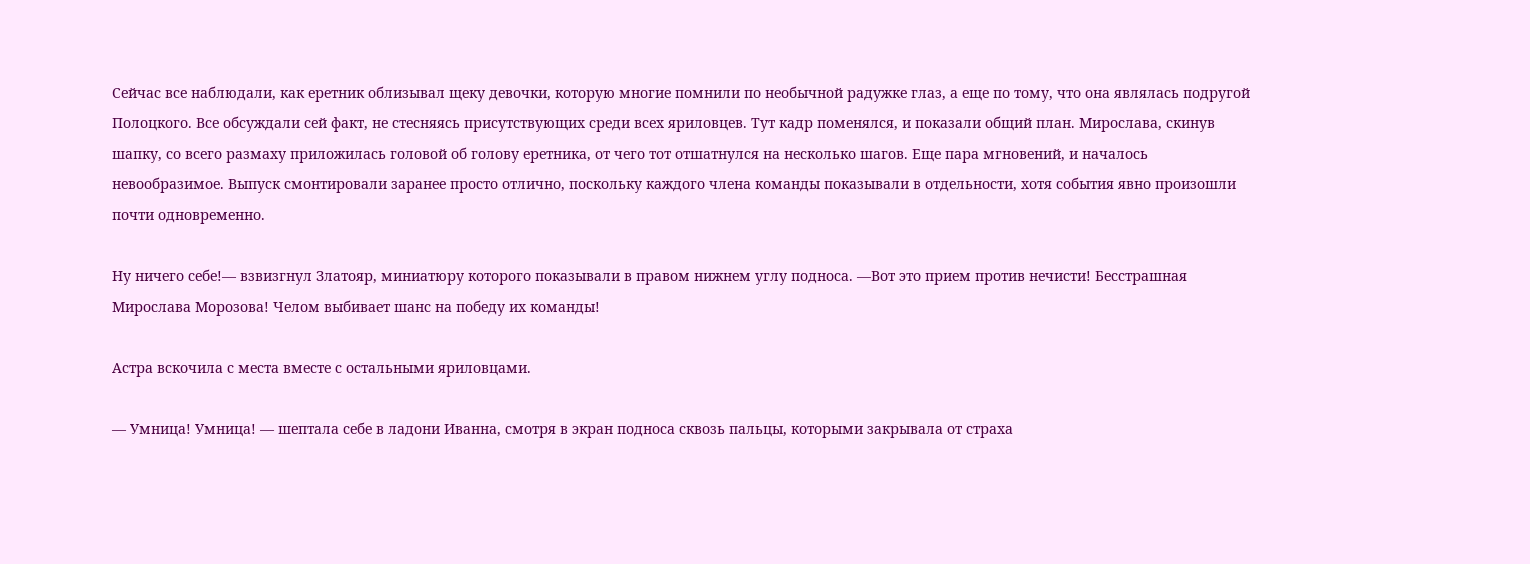Сейчас все наблюдали, как еретник облизывал щеку девочки, которую многие помнили по необычной радужке глаз, а еще по тому, что она являлась подругой Полоцкого. Все обсуждали сей факт, не стесняясь присутствующих среди всех яриловцев. Тут кадр поменялся, и показали общий план. Мирослава, скинув шапку, со всего размаху приложилась головой об голову еретника, от чего тот отшатнулся на несколько шагов. Еще пара мгновений, и началось невообразимое. Выпуск смонтировали заранее просто отлично, поскольку каждого члена команды показывали в отдельности, хотя события явно произошли почти одновременно.

Ну ничего себе!— взвизгнул Златояр, миниатюру которого показывали в правом нижнем углу подноса. —Вот это прием против нечисти! Бесстрашная Мирослава Морозова! Челом выбивает шанс на победу их команды!

Астра вскочила с места вместе с остальными яриловцами.

— Умница! Умница! — шептала себе в ладони Иванна, смотря в экран подноса сквозь пальцы, которыми закрывала от страха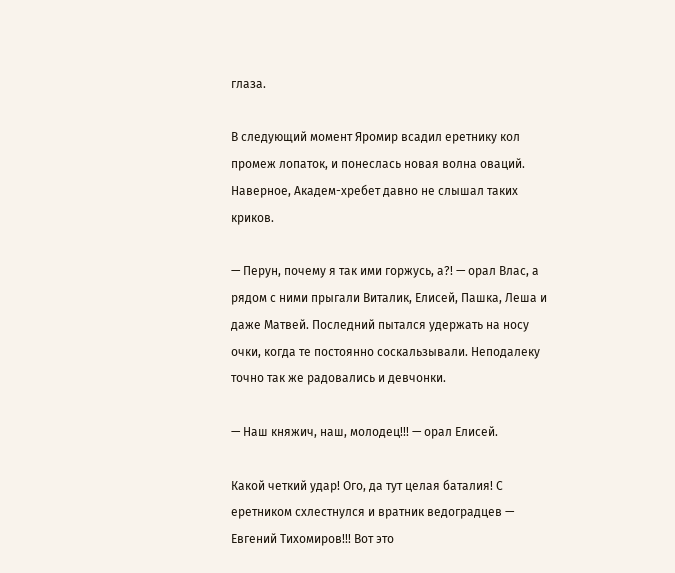глаза.

В следующий момент Яромир всадил еретнику кол промеж лопаток, и понеслась новая волна оваций. Наверное, Академ-хребет давно не слышал таких криков.

— Перун, почему я так ими горжусь, а?! — орал Влас, а рядом с ними прыгали Виталик, Елисей, Пашка, Леша и даже Матвей. Последний пытался удержать на носу очки, когда те постоянно соскальзывали. Неподалеку точно так же радовались и девчонки.

— Наш княжич, наш, молодец!!! — орал Елисей.

Какой четкий удар! Ого, да тут целая баталия! С еретником схлестнулся и вратник ведоградцев — Евгений Тихомиров!!! Вот это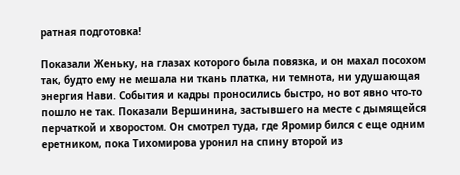ратная подготовка!

Показали Женьку, на глазах которого была повязка, и он махал посохом так, будто ему не мешала ни ткань платка, ни темнота, ни удушающая энергия Нави. События и кадры проносились быстро, но вот явно что-то пошло не так. Показали Вершинина, застывшего на месте с дымящейся перчаткой и хворостом. Он смотрел туда, где Яромир бился с еще одним еретником, пока Тихомирова уронил на спину второй из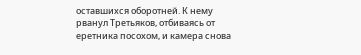оставшихся оборотней. К нему рванул Третьяков, отбиваясь от еретника посохом, и камера снова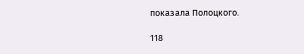показала Полоцкого.

118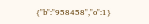{"b":"958458","o":1}